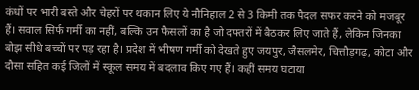कंधों पर भारी बस्ते और चेहरों पर थकान लिए ये नौनिहाल 2 से 3 किमी तक पैदल सफर करने को मजबूर हैं। सवाल सिर्फ गर्मी का नहीं, बल्कि उन फैसलों का है जो दफ्तरों में बैठकर लिए जाते हैं, लेकिन जिनका बोझ सीधे बच्चों पर पड़ रहा है। प्रदेश में भीषण गर्मी को देखते हुए जयपुर, जैसलमेर, चित्तौड़गढ़, कोटा और दौसा सहित कई जिलों में स्कूल समय में बदलाव किए गए हैं। कहीं समय घटाया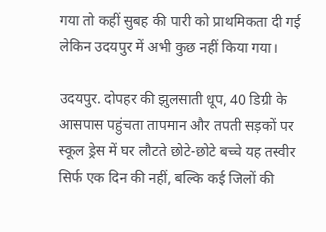गया तो कहीं सुबह की पारी को प्राथमिकता दी गई लेकिन उदयपुर में अभी कुछ नहीं किया गया।

उदयपुर. दोपहर की झुलसाती धूप, 40 डिग्री के आसपास पहुंचता तापमान और तपती सड़कों पर स्कूल ड्रेस में घर लौटते छोटे-छोटे बच्चे यह तस्वीर सिर्फ एक दिन की नहीं, बल्कि कई जिलों की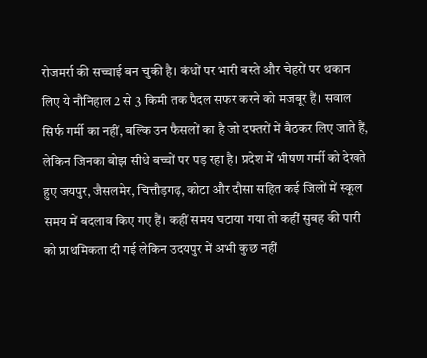रोजमर्रा की सच्चाई बन चुकी है। कंधों पर भारी बस्ते और चेहरों पर थकान लिए ये नौनिहाल 2 से 3 किमी तक पैदल सफर करने को मजबूर हैं। सवाल सिर्फ गर्मी का नहीं, बल्कि उन फैसलों का है जो दफ्तरों में बैठकर लिए जाते हैं, लेकिन जिनका बोझ सीधे बच्चों पर पड़ रहा है। प्रदेश में भीषण गर्मी को देखते हुए जयपुर, जैसलमेर, चित्तौड़गढ़, कोटा और दौसा सहित कई जिलों में स्कूल समय में बदलाव किए गए हैं। कहीं समय घटाया गया तो कहीं सुबह की पारी को प्राथमिकता दी गई लेकिन उदयपुर में अभी कुछ नहीं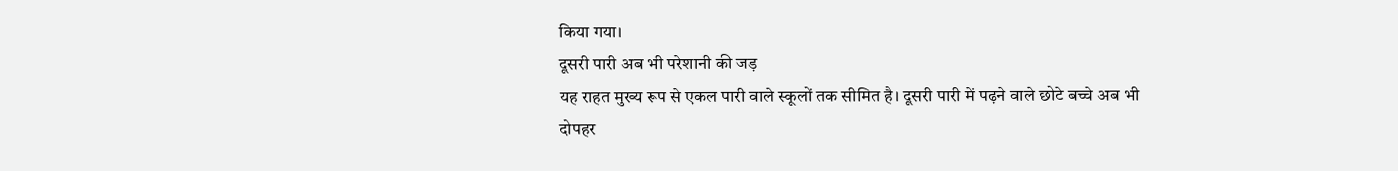किया गया।
दूसरी पारी अब भी परेशानी की जड़
यह राहत मुख्य रूप से एकल पारी वाले स्कूलों तक सीमित है। दूसरी पारी में पढ़ने वाले छोटे बच्चे अब भी दोपहर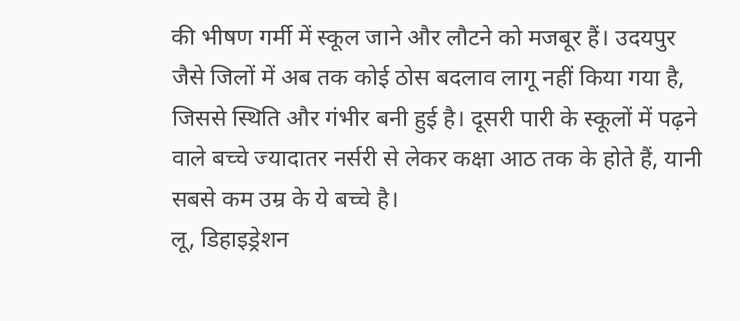की भीषण गर्मी में स्कूल जाने और लौटने को मजबूर हैं। उदयपुर जैसे जिलों में अब तक कोई ठोस बदलाव लागू नहीं किया गया है, जिससे स्थिति और गंभीर बनी हुई है। दूसरी पारी के स्कूलों में पढ़ने वाले बच्चे ज्यादातर नर्सरी से लेकर कक्षा आठ तक के होते हैं, यानी सबसे कम उम्र के ये बच्चे है।
लू, डिहाइड्रेशन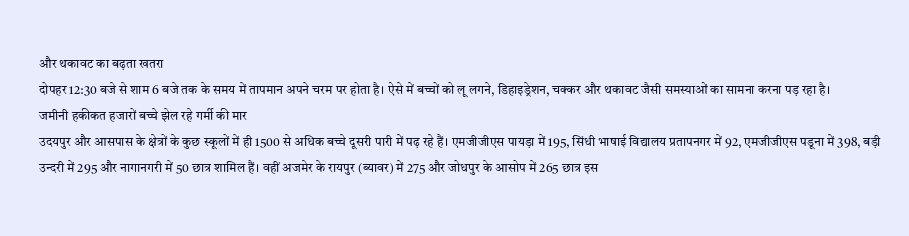और थकावट का बढ़ता खतरा
दोपहर 12:30 बजे से शाम 6 बजे तक के समय में तापमान अपने चरम पर होता है। ऐसे में बच्चों को लू लगने, डिहाइड्रेशन, चक्कर और थकावट जैसी समस्याओं का सामना करना पड़ रहा है।
जमीनी हकीकत हजारों बच्चे झेल रहे गर्मी की मार
उदयपुर और आसपास के क्षेत्रों के कुछ स्कूलों में ही 1500 से अधिक बच्चे दूसरी पारी में पढ़ रहे हैं। एमजीजीएस पायड़ा में 195, सिंधी भाषाई विद्यालय प्रतापनगर में 92, एमजीजीएस पडूना में 398, बड़ी उन्दरी में 295 और नागानगरी में 50 छात्र शामिल हैं। वहीं अजमेर के रायपुर (ब्यावर) में 275 और जोधपुर के आसोप में 265 छात्र इस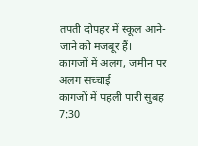तपती दोपहर में स्कूल आने-जाने को मजबूर हैं।
कागजों में अलग, जमीन पर अलग सच्चाई
कागजों में पहली पारी सुबह 7:30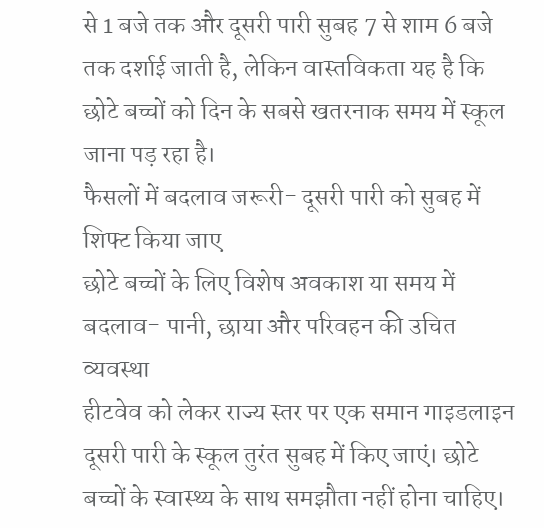से 1 बजे तक और दूसरी पारी सुबह 7 से शाम 6 बजे तक दर्शाई जाती है, लेकिन वास्तविकता यह है कि छोटे बच्चों को दिन के सबसे खतरनाक समय में स्कूल जाना पड़ रहा है।
फैसलों में बदलाव जरूरी- दूसरी पारी को सुबह में शिफ्ट किया जाए
छोटे बच्चों के लिए विशेष अवकाश या समय में बदलाव- पानी, छाया और परिवहन की उचित व्यवस्था
हीटवेव को लेकर राज्य स्तर पर एक समान गाइडलाइन
दूसरी पारी के स्कूल तुरंत सुबह में किए जाएं। छोटे बच्चों के स्वास्थ्य के साथ समझौता नहीं होना चाहिए।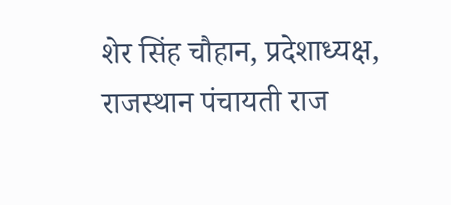शेर सिंह चौहान, प्रदेशाध्यक्ष, राजस्थान पंचायती राज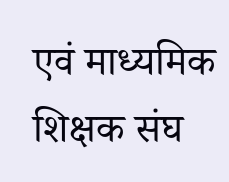एवं माध्यमिक शिक्षक संघ